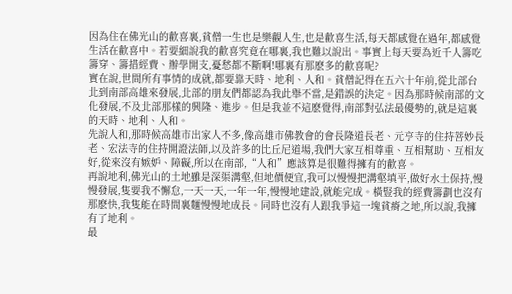因為住在佛光山的歡喜裏,貧僧一生也是樂觀人生,也是歡喜生活,每天都感覺在過年,都感覺生活在歡喜中。若要細說我的歡喜究竟在哪裏,我也難以說出。事實上每天要為近千人籌吃籌穿、籌措經費、辦學開支,憂愁都不斷啊!哪裏有那麽多的歡喜呢?
實在說,世間所有事情的成就,都要靠天時、地利、人和。貧僧記得在五六十年前,從北部台北到南部高雄來發展,北部的朋友們都認為我此舉不當,是錯誤的決定。因為那時候南部的文化發展,不及北部那樣的興隆、進步。但是我並不這麽覺得,南部對弘法最優勢的,就是這裏的天時、地利、人和。
先說人和,那時候高雄市出家人不多,像高雄市佛教會的會長隆道長老、元亨寺的住持菩妙長老、宏法寺的住持開證法師,以及許多的比丘尼道場,我們大家互相尊重、互相幫助、互相友好,從來沒有嫉妒、障礙,所以在南部,“人和”應該算是很難得擁有的歡喜。
再說地利,佛光山的土地雖是深渠溝壑,但地價便宜,我可以慢慢把溝壑填平,做好水土保持,慢慢發展,隻要我不懈怠,一天一天,一年一年,慢慢地建設,就能完成。橫豎我的經費籌劃也沒有那麽快,我隻能在時間裏麵慢慢地成長。同時也沒有人跟我爭這一塊貧瘠之地,所以說,我擁有了地利。
最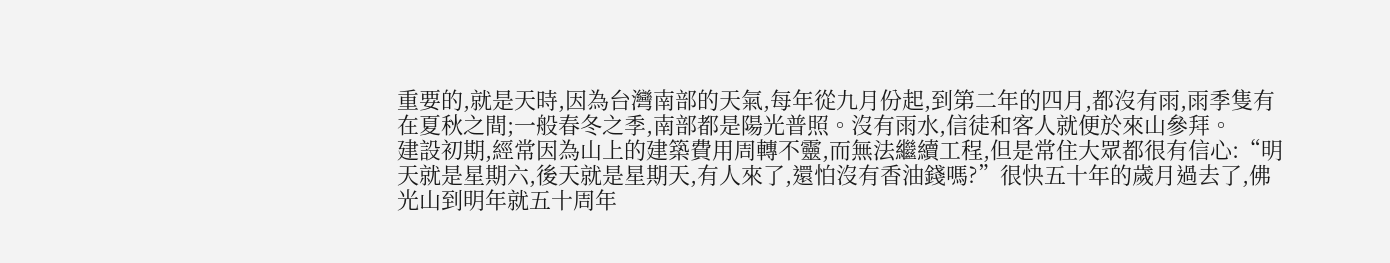重要的,就是天時,因為台灣南部的天氣,每年從九月份起,到第二年的四月,都沒有雨,雨季隻有在夏秋之間;一般春冬之季,南部都是陽光普照。沒有雨水,信徒和客人就便於來山參拜。
建設初期,經常因為山上的建築費用周轉不靈,而無法繼續工程,但是常住大眾都很有信心:“明天就是星期六,後天就是星期天,有人來了,還怕沒有香油錢嗎?”很快五十年的歲月過去了,佛光山到明年就五十周年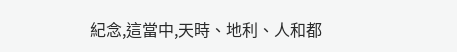紀念,這當中,天時、地利、人和都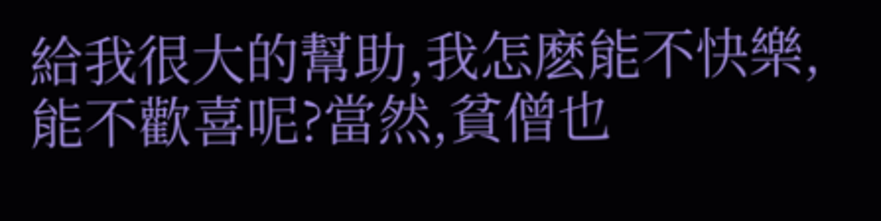給我很大的幫助,我怎麽能不快樂,能不歡喜呢?當然,貧僧也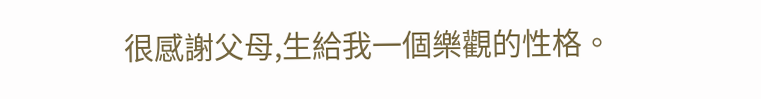很感謝父母,生給我一個樂觀的性格。